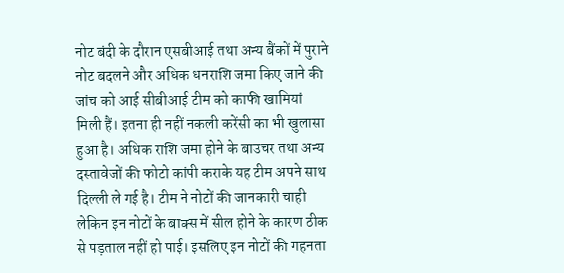नोट बंदी के दौरान एसबीआई तथा अन्य बैंकों में पुराने नोट बदलने और अधिक धनराशि जमा किए जाने की जांच को आई सीबीआई टीम को काफी खामियां मिली हैं। इतना ही नहीं नकली करेंसी का भी खुलासा हुआ है। अधिक राशि जमा होने के बाउचर तथा अन्य दस्तावेजों की फोटो कांपी कराके यह टीम अपने साथ दिल्ली ले गई है। टीम ने नोटों की जानकारी चाही लेकिन इन नोटों के बाक्स में सील होने के कारण ठीक से पड़ताल नहीं हो पाई। इसलिए इन नोटों की गहनता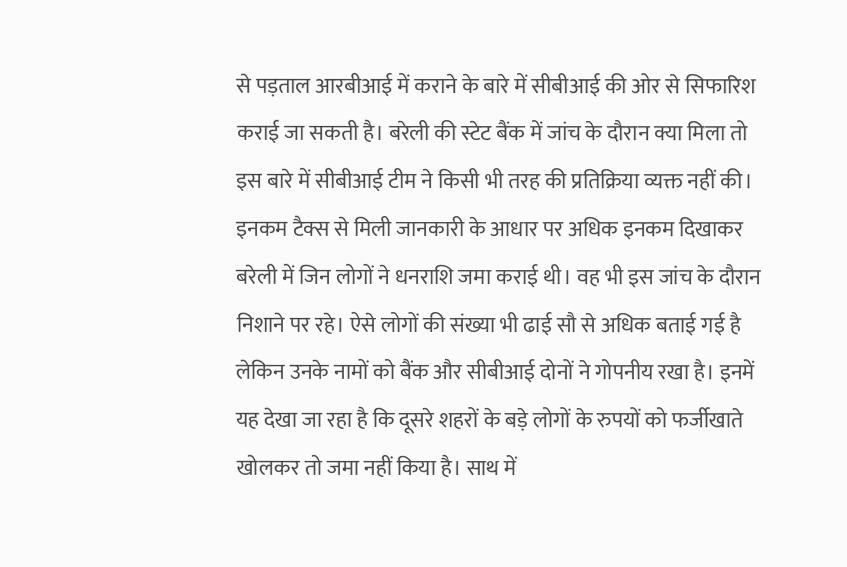से पड़ताल आरबीआई में कराने के बारे में सीबीआई की ओर से सिफारिश कराई जा सकती है। बरेली की स्टेट बैंक में जांच के दौरान क्या मिला तो इस बारे में सीबीआई टीम ने किसी भी तरह की प्रतिक्रिया व्यक्त नहीं की।
इनकम टैक्स से मिली जानकारी के आधार पर अधिक इनकम दिखाकर बरेली में जिन लोगों ने धनराशि जमा कराई थी। वह भी इस जांच के दौरान निशाने पर रहे। ऐसे लोगों की संख्या भी ढाई सौ से अधिक बताई गई है लेकिन उनके नामों को बैंक और सीबीआई दोनों ने गोपनीय रखा है। इनमें यह देखा जा रहा है कि दूसरे शहरों के बड़े लोगों के रुपयों को फर्जीखाते खोलकर तो जमा नहीं किया है। साथ में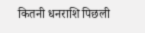कितनी धनराशि पिछली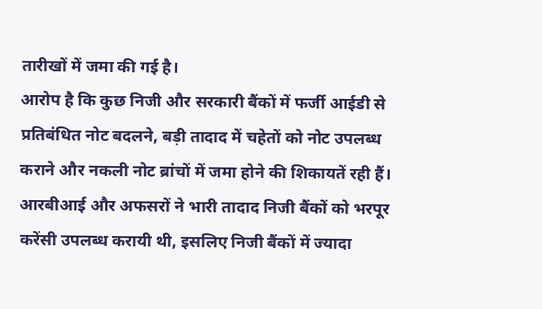तारीखों में जमा की गई है।
आरोप है कि कुछ निजी और सरकारी बैंकों में फर्जी आईडी से प्रतिबंधित नोट बदलने, बड़ी तादाद में चहेतों को नोट उपलब्ध कराने और नकली नोट ब्रांचों में जमा होने की शिकायतें रही हैं। आरबीआई और अफसरों ने भारी तादाद निजी बैंकों को भरपूर करेंसी उपलब्ध करायी थी, इसलिए निजी बैंकों में ज्यादा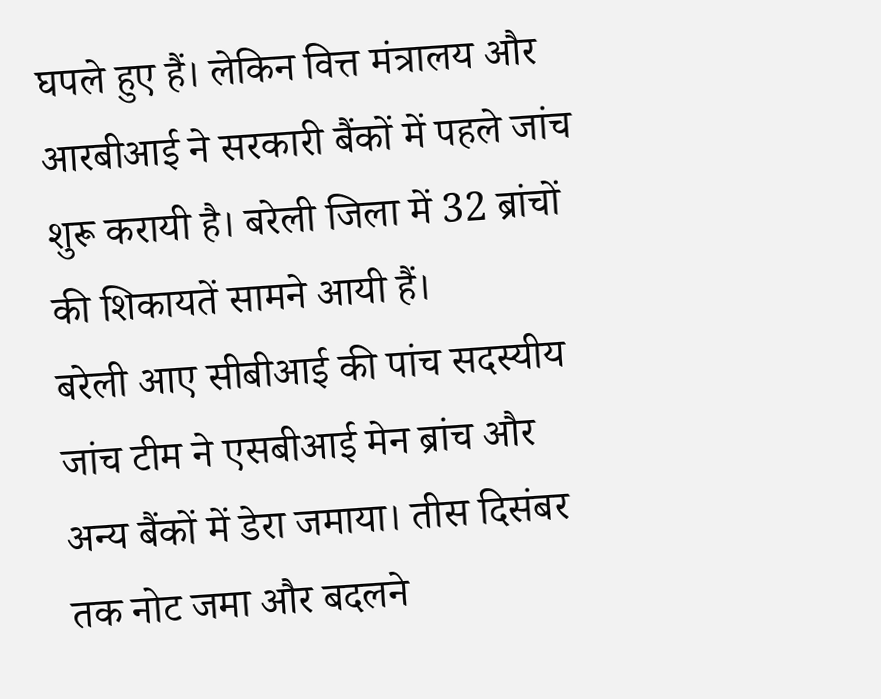घपले हुए हैं। लेकिन वित्त मंत्रालय और आरबीआई ने सरकारी बैंकों में पहले जांच शुरू करायी है। बरेली जिला में 32 ब्रांचों की शिकायतें सामने आयी हैं।
बरेली आए सीबीआई की पांच सदस्यीय जांच टीम ने एसबीआई मेन ब्रांच और अन्य बैंकों में डेरा जमाया। तीस दिसंबर तक नोट जमा और बदलने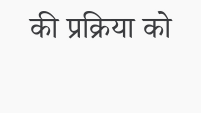की प्रक्रिया को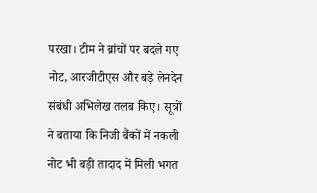परखा। टीम ने ब्रांचों पर बदले गए नोट, आरजीटीएस और बड़े लेनदेन संबंधी अभिलेख तलब किए। सूत्रों ने बताया कि निजी बैंकों में नकली नोट भी बड़ी तादाद में मिली भगत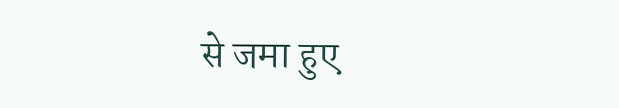से जमा हुए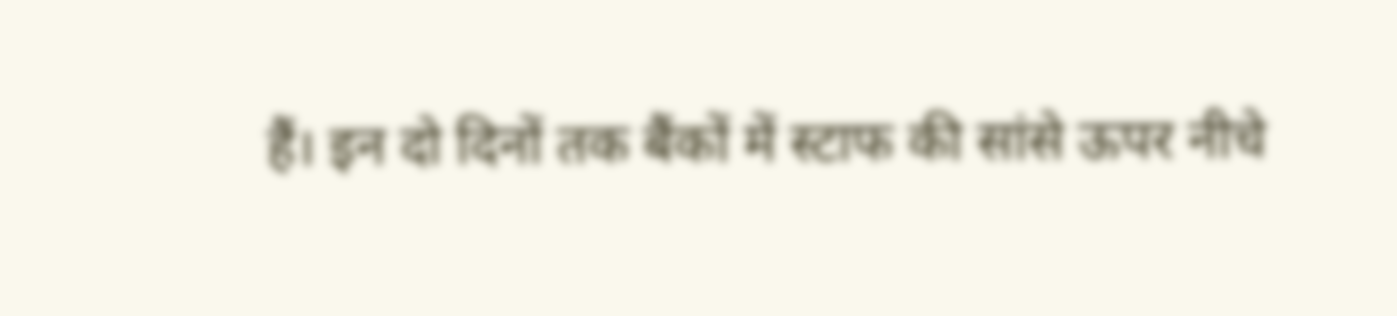हैं। इन दो दिनों तक बैंकों में स्टाफ की सांसे ऊपर नीचे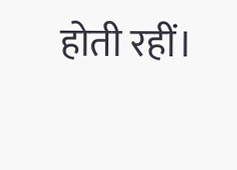होती रहीं।